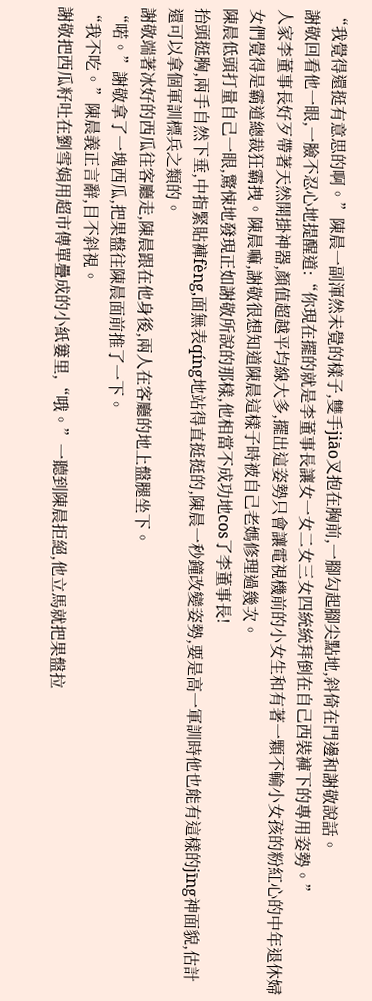“我覺得還挺有意思的啊。”陳晨一副渾然未覺的樣子,雙手jiāo叉抱在胸前,一腳勾起腳尖點地,斜倚在門邊和謝敬說話。
謝敬回看他一眼,一臉不忍心地提醒道:“你現在擺的就是李董事長讓女一女二女三女四統統拜倒在自己西裝褲下的專用姿勢。”
人家李董事長好歹帶著天然開掛神器,顏值超越平均線大多,擺出這姿勢只會讓電視機前的小女生和有著一顆不輸小女孩的粉紅心的中年退休婦女們覺得是霸道總裁狂霸拽。陳晨嘛,謝敬很想知道陳晨這樣子時被自己老媽修理過幾次。
陳晨低頭打量自己一眼,驚悚地發現正如謝敬所說的那樣,他相當不成功地cos了李董事長!
抬頭挺胸,兩手自然下垂,中指緊貼褲fèng,面無表qíng地站得直挺挺的,陳晨一秒鐘改變姿勢,要是高一軍訓時他也能有這樣的jīng神面貌,估計還可以拿個軍訓標兵之類的。
謝敬端著冰好的西瓜往客廳走,陳晨跟在他身後,兩人在客廳的地上盤腿坐下。
“喏。”謝敬拿了一塊西瓜,把果盤往陳晨面前推了一下。
“我不吃。”陳晨義正言辭,目不斜視。
謝敬把西瓜籽吐在劉雪娟用超市傳單疊成的小紙簍里,“哦。”一聽到陳晨拒絕,他立馬就把果盤拉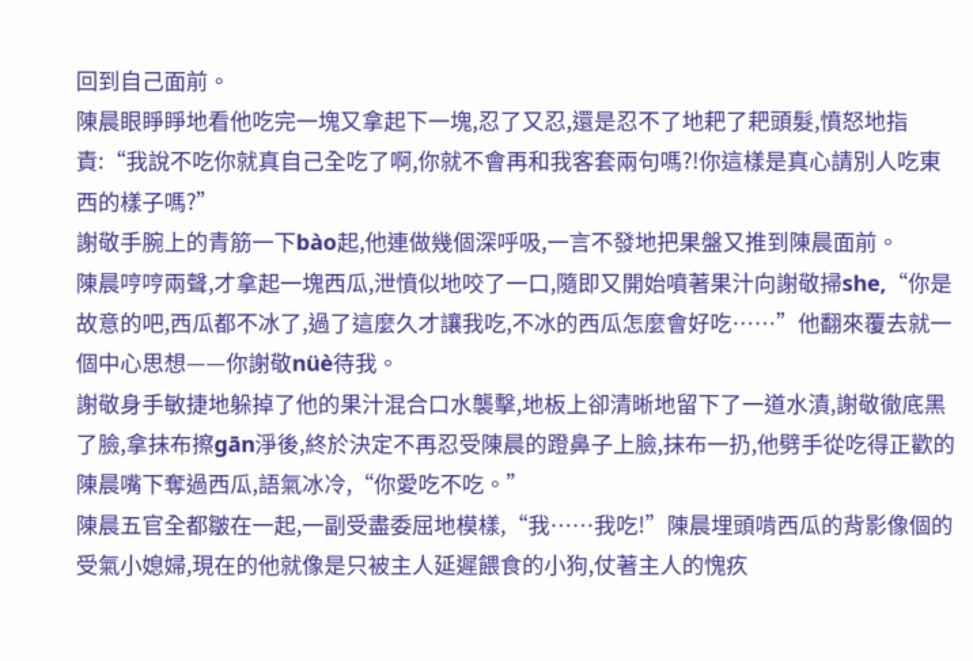回到自己面前。
陳晨眼睜睜地看他吃完一塊又拿起下一塊,忍了又忍,還是忍不了地耙了耙頭髮,憤怒地指責:“我說不吃你就真自己全吃了啊,你就不會再和我客套兩句嗎?!你這樣是真心請別人吃東西的樣子嗎?”
謝敬手腕上的青筋一下bào起,他連做幾個深呼吸,一言不發地把果盤又推到陳晨面前。
陳晨哼哼兩聲,才拿起一塊西瓜,泄憤似地咬了一口,隨即又開始噴著果汁向謝敬掃she,“你是故意的吧,西瓜都不冰了,過了這麼久才讓我吃,不冰的西瓜怎麼會好吃……”他翻來覆去就一個中心思想——你謝敬nüè待我。
謝敬身手敏捷地躲掉了他的果汁混合口水襲擊,地板上卻清晰地留下了一道水漬,謝敬徹底黑了臉,拿抹布擦gān淨後,終於決定不再忍受陳晨的蹬鼻子上臉,抹布一扔,他劈手從吃得正歡的陳晨嘴下奪過西瓜,語氣冰冷,“你愛吃不吃。”
陳晨五官全都皺在一起,一副受盡委屈地模樣,“我……我吃!”陳晨埋頭啃西瓜的背影像個的受氣小媳婦,現在的他就像是只被主人延遲餵食的小狗,仗著主人的愧疚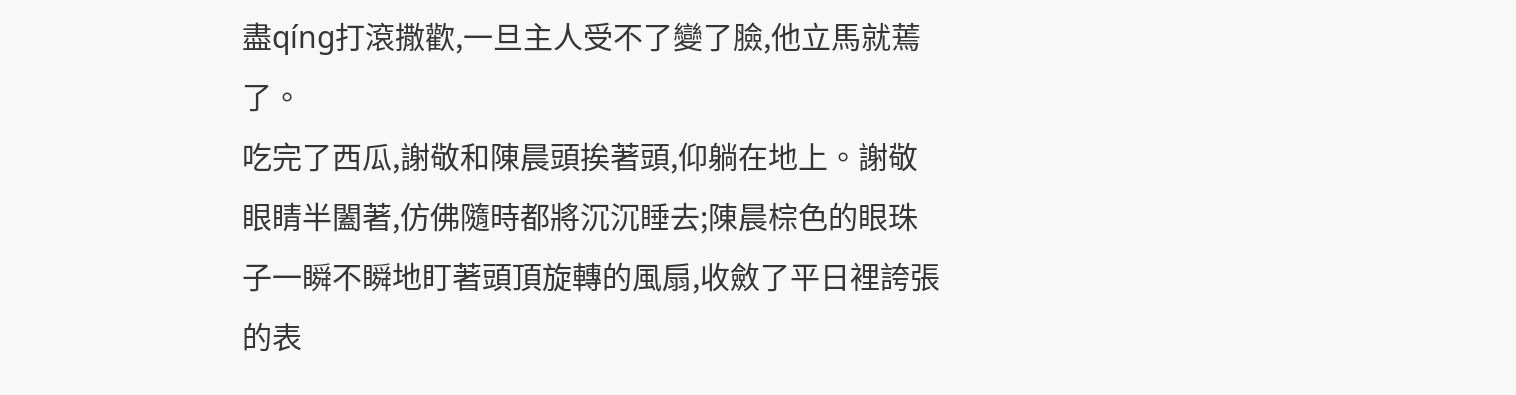盡qíng打滾撒歡,一旦主人受不了變了臉,他立馬就蔫了。
吃完了西瓜,謝敬和陳晨頭挨著頭,仰躺在地上。謝敬眼睛半闔著,仿佛隨時都將沉沉睡去;陳晨棕色的眼珠子一瞬不瞬地盯著頭頂旋轉的風扇,收斂了平日裡誇張的表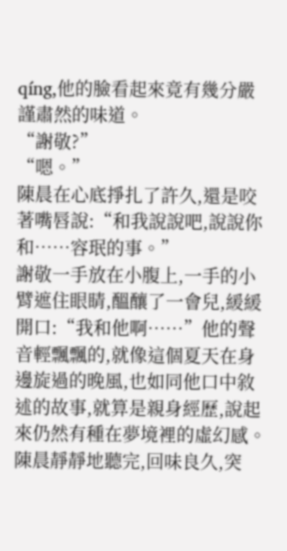qíng,他的臉看起來竟有幾分嚴謹肅然的味道。
“謝敬?”
“嗯。”
陳晨在心底掙扎了許久,還是咬著嘴唇說:“和我說說吧,說說你和……容珉的事。”
謝敬一手放在小腹上,一手的小臂遮住眼睛,醞釀了一會兒,緩緩開口:“我和他啊……”他的聲音輕飄飄的,就像這個夏天在身邊旋過的晚風,也如同他口中敘述的故事,就算是親身經歷,說起來仍然有種在夢境裡的虛幻感。
陳晨靜靜地聽完,回味良久,突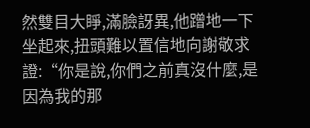然雙目大睜,滿臉訝異,他蹭地一下坐起來,扭頭難以置信地向謝敬求證:“你是說,你們之前真沒什麼,是因為我的那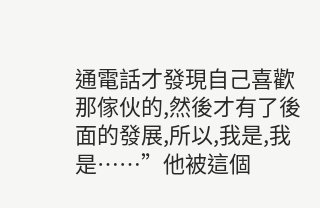通電話才發現自己喜歡那傢伙的,然後才有了後面的發展,所以,我是,我是……”他被這個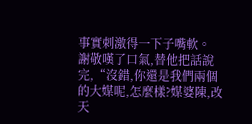事實刺激得一下子嘴軟。
謝敬嘆了口氣,替他把話說完,“沒錯,你還是我們兩個的大媒呢,怎麼樣?媒婆陳,改天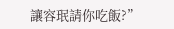讓容珉請你吃飯?”